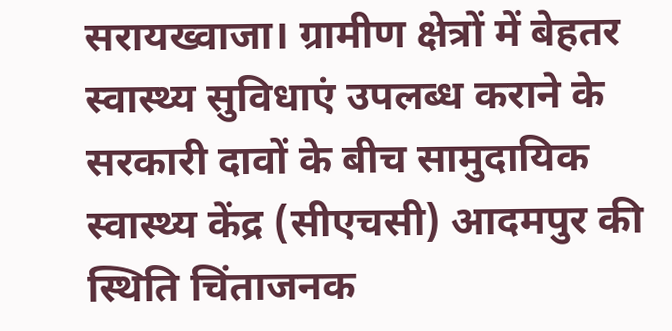सरायख्वाजा। ग्रामीण क्षेत्रों में बेहतर स्वास्थ्य सुविधाएं उपलब्ध कराने के सरकारी दावों के बीच सामुदायिक स्वास्थ्य केंद्र (सीएचसी) आदमपुर की स्थिति चिंताजनक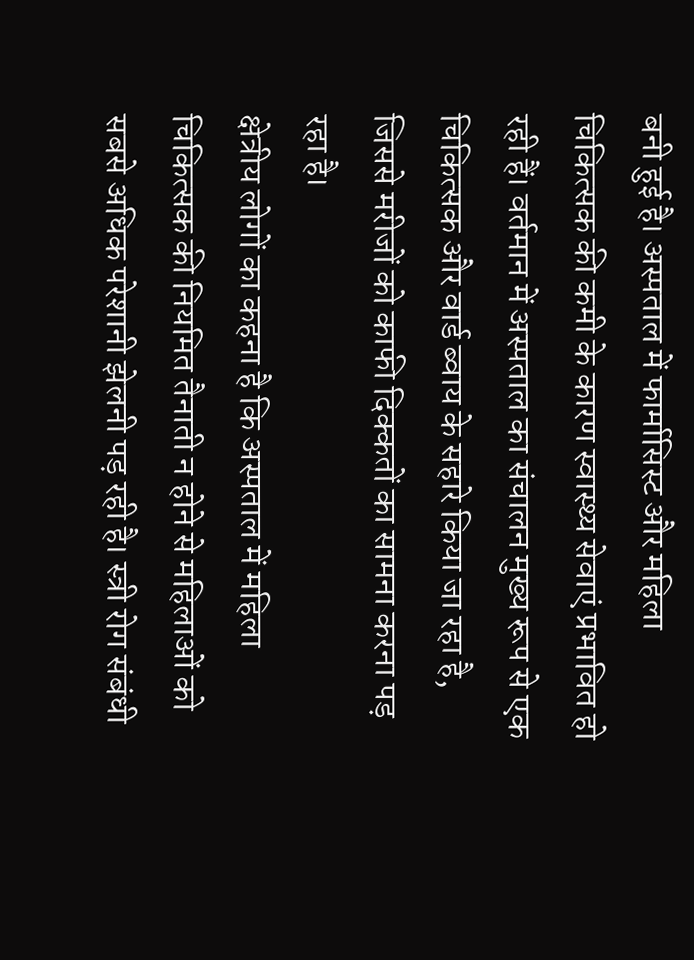बनी हुई है। अस्पताल में फार्मासिस्ट और महिला चिकित्सक की कमी के कारण स्वास्थ्य सेवाएं प्रभावित हो रही हैं। वर्तमान में अस्पताल का संचालन मुख्य रूप से एक चिकित्सक और वार्ड ब्वाय के सहारे किया जा रहा है, जिससे मरीजों को काफी दिक्कतों का सामना करना पड़ रहा है।
क्षेत्रीय लोगों का कहना है कि अस्पताल में महिला चिकित्सक की नियमित तैनाती न होने से महिलाओं को सबसे अधिक परेशानी झेलनी पड़ रही है। स्त्री रोग संबंधी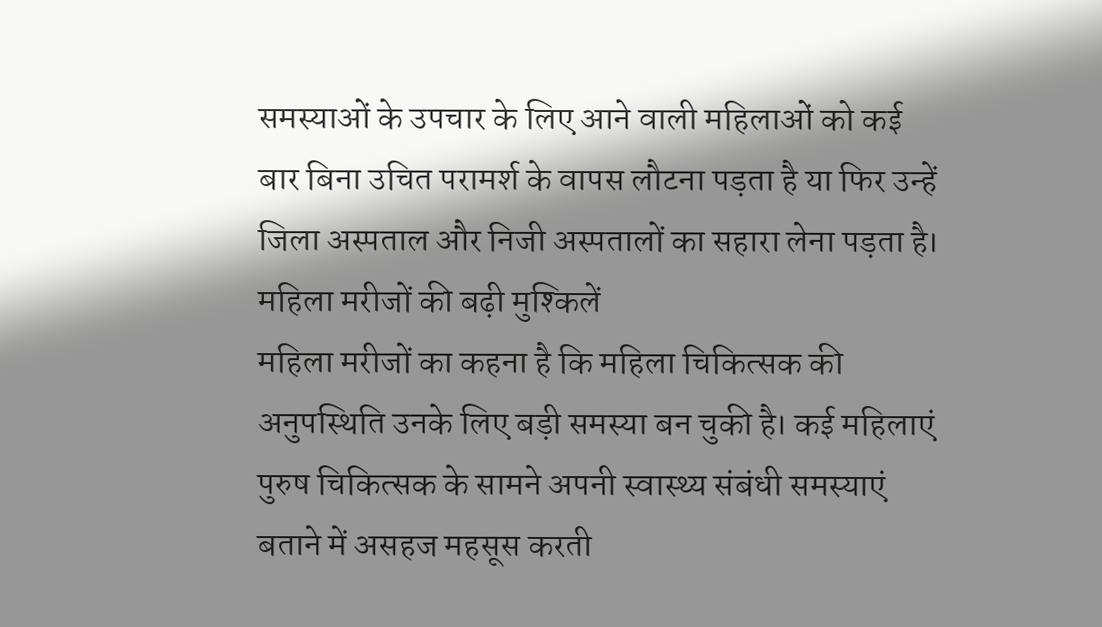समस्याओं के उपचार के लिए आने वाली महिलाओं को कई बार बिना उचित परामर्श के वापस लौटना पड़ता है या फिर उन्हें जिला अस्पताल और निजी अस्पतालों का सहारा लेना पड़ता है।
महिला मरीजों की बढ़ी मुश्किलें
महिला मरीजों का कहना है कि महिला चिकित्सक की अनुपस्थिति उनके लिए बड़ी समस्या बन चुकी है। कई महिलाएं पुरुष चिकित्सक के सामने अपनी स्वास्थ्य संबंधी समस्याएं बताने में असहज महसूस करती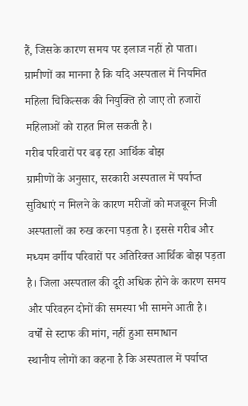हैं, जिसके कारण समय पर इलाज नहीं हो पाता। ग्रामीणों का मानना है कि यदि अस्पताल में नियमित महिला चिकित्सक की नियुक्ति हो जाए तो हजारों महिलाओं को राहत मिल सकती है।
गरीब परिवारों पर बढ़ रहा आर्थिक बोझ
ग्रामीणों के अनुसार, सरकारी अस्पताल में पर्याप्त सुविधाएं न मिलने के कारण मरीजों को मजबूरन निजी अस्पतालों का रुख करना पड़ता है। इससे गरीब और मध्यम वर्गीय परिवारों पर अतिरिक्त आर्थिक बोझ पड़ता है। जिला अस्पताल की दूरी अधिक होने के कारण समय और परिवहन दोनों की समस्या भी सामने आती है।
वर्षों से स्टाफ की मांग, नहीं हुआ समाधान
स्थानीय लोगों का कहना है कि अस्पताल में पर्याप्त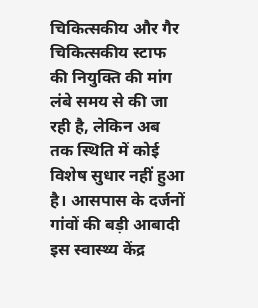चिकित्सकीय और गैर चिकित्सकीय स्टाफ की नियुक्ति की मांग लंबे समय से की जा रही है, लेकिन अब तक स्थिति में कोई विशेष सुधार नहीं हुआ है। आसपास के दर्जनों गांवों की बड़ी आबादी इस स्वास्थ्य केंद्र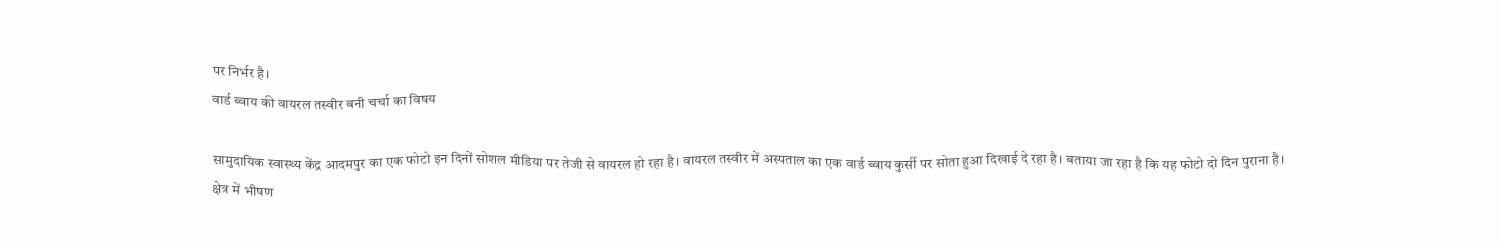पर निर्भर है।
वार्ड ब्वाय की वायरल तस्वीर बनी चर्चा का विषय

सामुदायिक स्वास्थ्य केंद्र आदमपुर का एक फोटो इन दिनों सोशल मीडिया पर तेजी से वायरल हो रहा है। वायरल तस्वीर में अस्पताल का एक वार्ड ब्वाय कुर्सी पर सोता हुआ दिखाई दे रहा है। बताया जा रहा है कि यह फोटो दो दिन पुराना है।
क्षेत्र में भीषण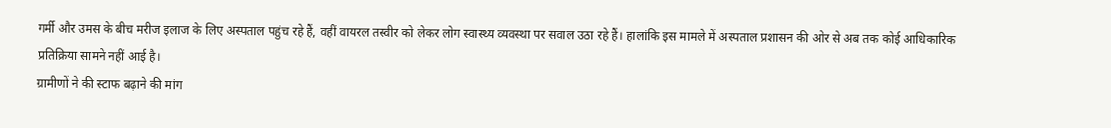गर्मी और उमस के बीच मरीज इलाज के लिए अस्पताल पहुंच रहे हैं, वहीं वायरल तस्वीर को लेकर लोग स्वास्थ्य व्यवस्था पर सवाल उठा रहे हैं। हालांकि इस मामले में अस्पताल प्रशासन की ओर से अब तक कोई आधिकारिक प्रतिक्रिया सामने नहीं आई है।
ग्रामीणों ने की स्टाफ बढ़ाने की मांग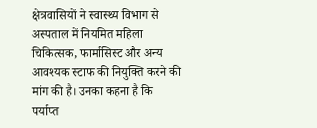क्षेत्रवासियों ने स्वास्थ्य विभाग से अस्पताल में नियमित महिला चिकित्सक, फार्मासिस्ट और अन्य आवश्यक स्टाफ की नियुक्ति करने की मांग की है। उनका कहना है कि पर्याप्त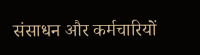संसाधन और कर्मचारियों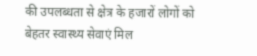की उपलब्धता से क्षेत्र के हजारों लोगों को बेहतर स्वास्थ्य सेवाएं मिल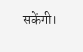सकेंगी।